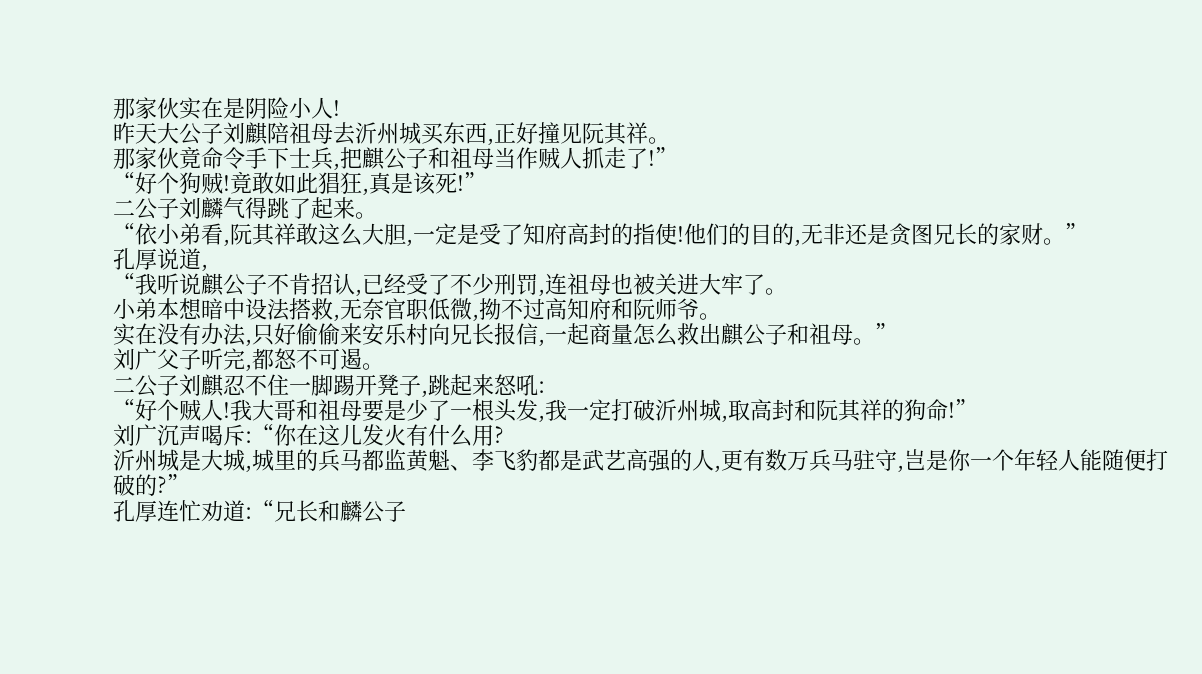那家伙实在是阴险小人!
昨天大公子刘麒陪祖母去沂州城买东西,正好撞见阮其祥。
那家伙竟命令手下士兵,把麒公子和祖母当作贼人抓走了!”
“好个狗贼!竟敢如此猖狂,真是该死!”
二公子刘麟气得跳了起来。
“依小弟看,阮其祥敢这么大胆,一定是受了知府高封的指使!他们的目的,无非还是贪图兄长的家财。”
孔厚说道,
“我听说麒公子不肯招认,已经受了不少刑罚,连祖母也被关进大牢了。
小弟本想暗中设法搭救,无奈官职低微,拗不过高知府和阮师爷。
实在没有办法,只好偷偷来安乐村向兄长报信,一起商量怎么救出麒公子和祖母。”
刘广父子听完,都怒不可遏。
二公子刘麒忍不住一脚踢开凳子,跳起来怒吼:
“好个贼人!我大哥和祖母要是少了一根头发,我一定打破沂州城,取高封和阮其祥的狗命!”
刘广沉声喝斥:“你在这儿发火有什么用?
沂州城是大城,城里的兵马都监黄魁、李飞豹都是武艺高强的人,更有数万兵马驻守,岂是你一个年轻人能随便打破的?”
孔厚连忙劝道:“兄长和麟公子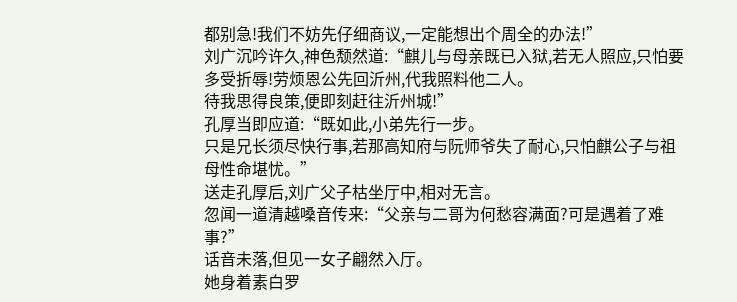都别急!我们不妨先仔细商议,一定能想出个周全的办法!”
刘广沉吟许久,神色颓然道:“麒儿与母亲既已入狱,若无人照应,只怕要多受折辱!劳烦恩公先回沂州,代我照料他二人。
待我思得良策,便即刻赶往沂州城!”
孔厚当即应道:“既如此,小弟先行一步。
只是兄长须尽快行事,若那高知府与阮师爷失了耐心,只怕麒公子与祖母性命堪忧。”
送走孔厚后,刘广父子枯坐厅中,相对无言。
忽闻一道清越嗓音传来:“父亲与二哥为何愁容满面?可是遇着了难事?”
话音未落,但见一女子翩然入厅。
她身着素白罗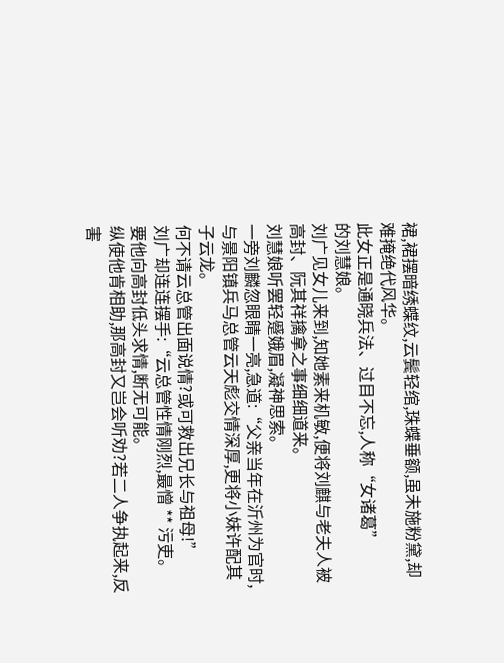裙,裙摆暗绣蝶纹,云鬓轻绾,珠蝶垂额,虽未施粉黛,却难掩绝代风华。
此女正是通晓兵法、过目不忘,人称“女诸葛”
的刘慧娘。
刘广见女儿来到,知她素来机敏,便将刘麒与老夫人被高封、阮其祥擒拿之事细细道来。
刘慧娘听罢轻蹙娥眉,凝神思索。
一旁刘麟忽眼睛一亮,急道:“父亲当年在沂州为官时,与景阳镇兵马总管云天彪交情深厚,更将小妹许配其子云龙。
何不请云总管出面说情?或可救出兄长与祖母!”
刘广却连连摆手:“云总管性情刚烈,最憎 ** 污吏。
要他向高封低头求情,断无可能。
纵使他肯相助,那高封又岂会听劝?若二人争执起来,反害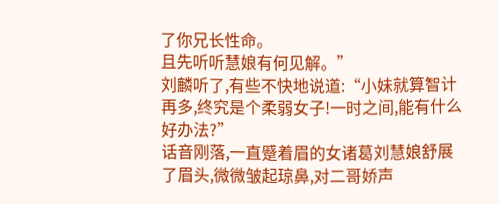了你兄长性命。
且先听听慧娘有何见解。”
刘麟听了,有些不快地说道:“小妹就算智计再多,终究是个柔弱女子!一时之间,能有什么好办法?”
话音刚落,一直蹙着眉的女诸葛刘慧娘舒展了眉头,微微皱起琼鼻,对二哥娇声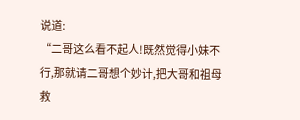说道:
“二哥这么看不起人!既然觉得小妹不行,那就请二哥想个妙计,把大哥和祖母救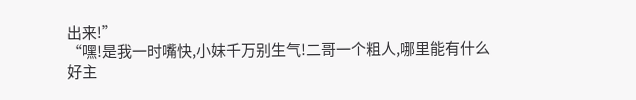出来!”
“嘿!是我一时嘴快,小妹千万别生气!二哥一个粗人,哪里能有什么好主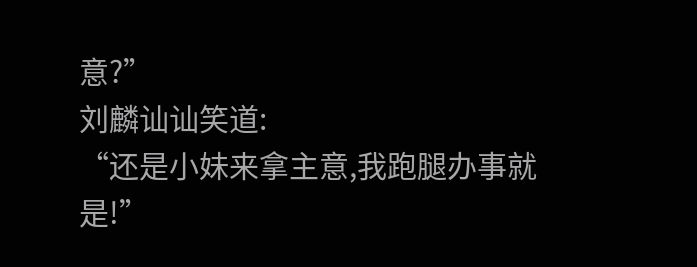意?”
刘麟讪讪笑道:
“还是小妹来拿主意,我跑腿办事就是!”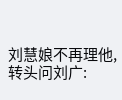刘慧娘不再理他,转头问刘广: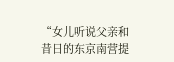“女儿听说父亲和昔日的东京南营提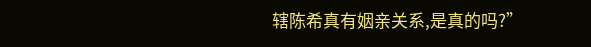辖陈希真有姻亲关系,是真的吗?”